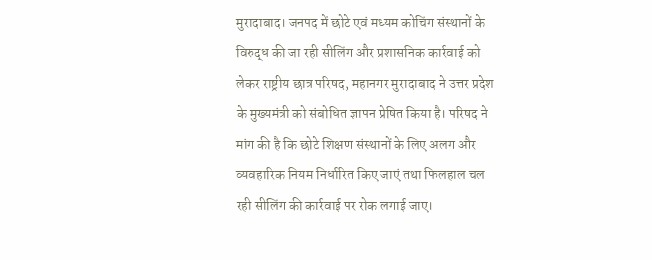मुरादाबाद। जनपद में छोटे एवं मध्यम कोचिंग संस्थानों के विरुद्ध की जा रही सीलिंग और प्रशासनिक कार्रवाई को लेकर राष्ट्रीय छात्र परिषद, महानगर मुरादाबाद ने उत्तर प्रदेश के मुख्यमंत्री को संबोधित ज्ञापन प्रेषित किया है। परिषद ने मांग की है कि छोटे शिक्षण संस्थानों के लिए अलग और व्यवहारिक नियम निर्धारित किए जाएं तथा फिलहाल चल रही सीलिंग की कार्रवाई पर रोक लगाई जाए।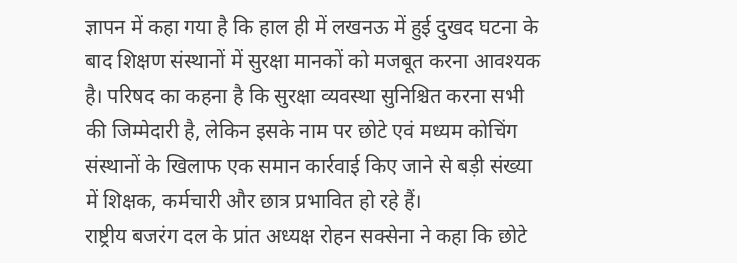ज्ञापन में कहा गया है कि हाल ही में लखनऊ में हुई दुखद घटना के बाद शिक्षण संस्थानों में सुरक्षा मानकों को मजबूत करना आवश्यक है। परिषद का कहना है कि सुरक्षा व्यवस्था सुनिश्चित करना सभी की जिम्मेदारी है, लेकिन इसके नाम पर छोटे एवं मध्यम कोचिंग संस्थानों के खिलाफ एक समान कार्रवाई किए जाने से बड़ी संख्या में शिक्षक, कर्मचारी और छात्र प्रभावित हो रहे हैं।
राष्ट्रीय बजरंग दल के प्रांत अध्यक्ष रोहन सक्सेना ने कहा कि छोटे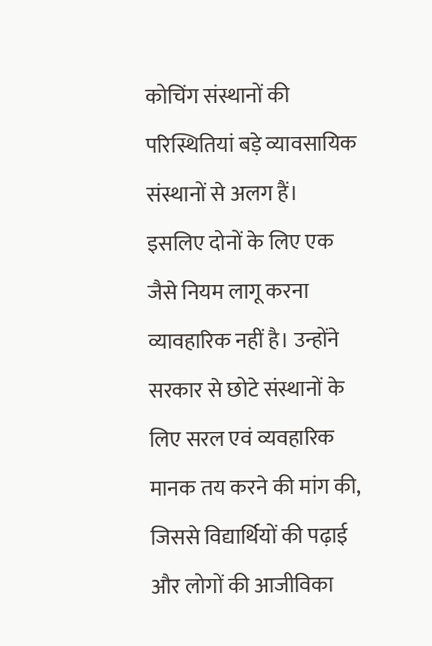कोचिंग संस्थानों की परिस्थितियां बड़े व्यावसायिक संस्थानों से अलग हैं। इसलिए दोनों के लिए एक जैसे नियम लागू करना व्यावहारिक नहीं है। उन्होंने सरकार से छोटे संस्थानों के लिए सरल एवं व्यवहारिक मानक तय करने की मांग की, जिससे विद्यार्थियों की पढ़ाई और लोगों की आजीविका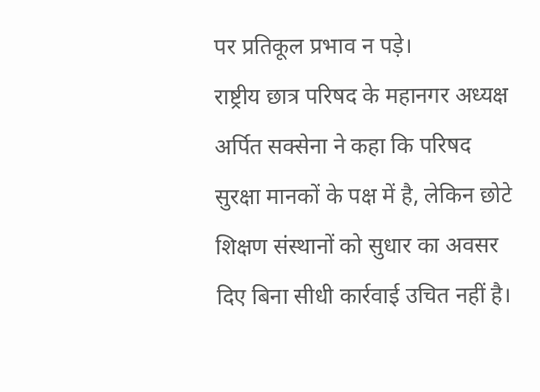पर प्रतिकूल प्रभाव न पड़े।
राष्ट्रीय छात्र परिषद के महानगर अध्यक्ष अर्पित सक्सेना ने कहा कि परिषद सुरक्षा मानकों के पक्ष में है, लेकिन छोटे शिक्षण संस्थानों को सुधार का अवसर दिए बिना सीधी कार्रवाई उचित नहीं है।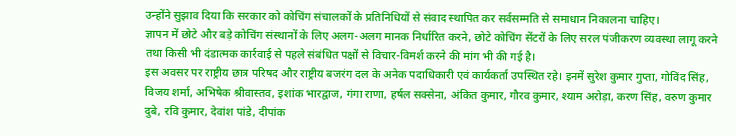उन्होंने सुझाव दिया कि सरकार को कोचिंग संचालकों के प्रतिनिधियों से संवाद स्थापित कर सर्वसम्मति से समाधान निकालना चाहिए।
ज्ञापन में छोटे और बड़े कोचिंग संस्थानों के लिए अलग-अलग मानक निर्धारित करने, छोटे कोचिंग सेंटरों के लिए सरल पंजीकरण व्यवस्था लागू करने तथा किसी भी दंडात्मक कार्रवाई से पहले संबंधित पक्षों से विचार-विमर्श करने की मांग भी की गई है।
इस अवसर पर राष्ट्रीय छात्र परिषद और राष्ट्रीय बजरंग दल के अनेक पदाधिकारी एवं कार्यकर्ता उपस्थित रहे। इनमें सुरेश कुमार गुप्ता, गोविंद सिंह, विजय शर्मा, अभिषेक श्रीवास्तव, इशांक भारद्वाज, गंगा राणा, हर्षल सक्सेना, अंकित कुमार, गौरव कुमार, श्याम अरोड़ा, करण सिंह, वरुण कुमार दुबे, रवि कुमार, देवांश पांडे, दीपांक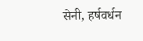सेनी, हर्षवर्धन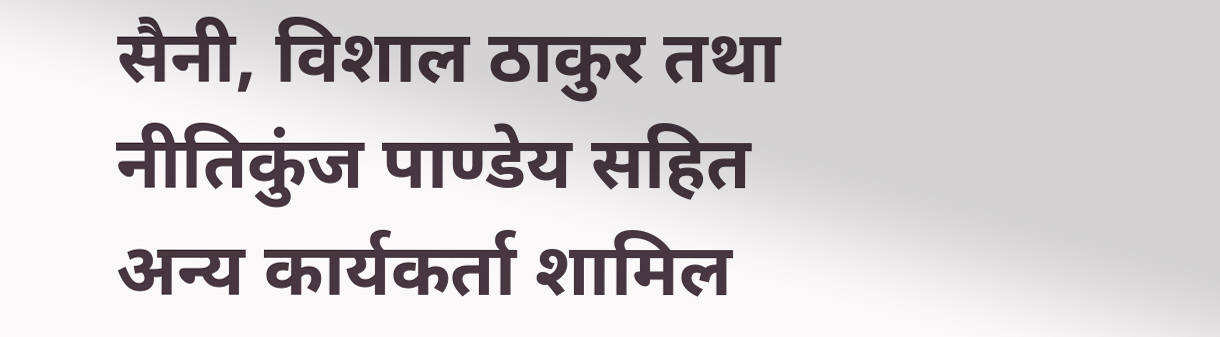सैनी, विशाल ठाकुर तथा नीतिकुंज पाण्डेय सहित अन्य कार्यकर्ता शामिल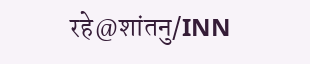रहे@शांतनु/INN